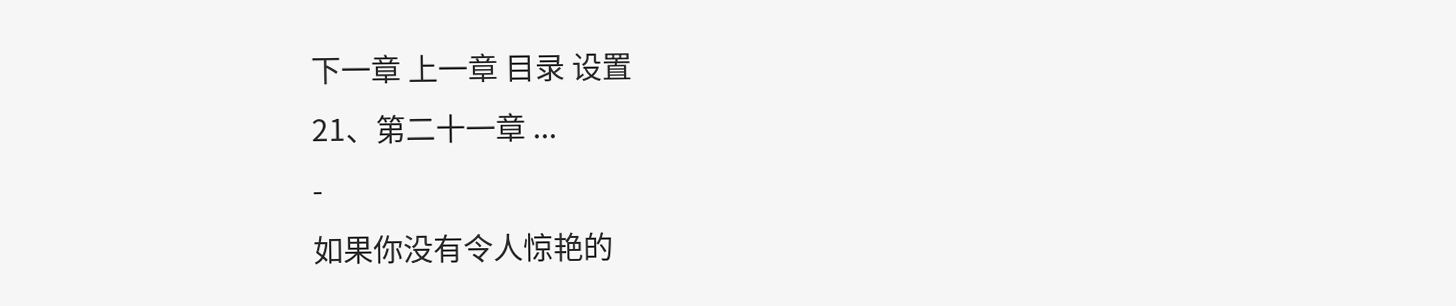下一章 上一章 目录 设置
21、第二十一章 ...
-
如果你没有令人惊艳的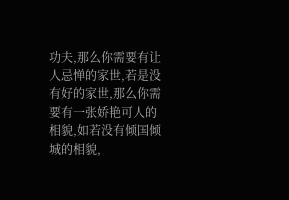功夫,那么你需要有让人忌惮的家世,若是没有好的家世,那么你需要有一张娇艳可人的相貌,如若没有倾国倾城的相貌,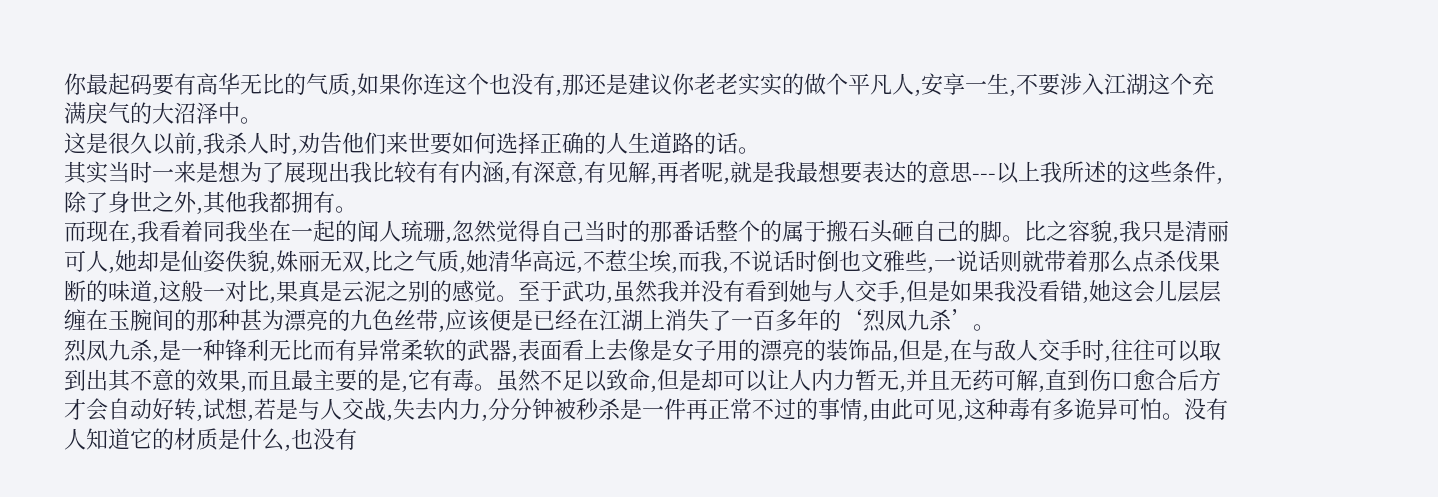你最起码要有高华无比的气质,如果你连这个也没有,那还是建议你老老实实的做个平凡人,安享一生,不要涉入江湖这个充满戾气的大沼泽中。
这是很久以前,我杀人时,劝告他们来世要如何选择正确的人生道路的话。
其实当时一来是想为了展现出我比较有有内涵,有深意,有见解,再者呢,就是我最想要表达的意思---以上我所述的这些条件,除了身世之外,其他我都拥有。
而现在,我看着同我坐在一起的闻人琉珊,忽然觉得自己当时的那番话整个的属于搬石头砸自己的脚。比之容貌,我只是清丽可人,她却是仙姿佚貌,姝丽无双,比之气质,她清华高远,不惹尘埃,而我,不说话时倒也文雅些,一说话则就带着那么点杀伐果断的味道,这般一对比,果真是云泥之别的感觉。至于武功,虽然我并没有看到她与人交手,但是如果我没看错,她这会儿层层缠在玉腕间的那种甚为漂亮的九色丝带,应该便是已经在江湖上消失了一百多年的‘烈凤九杀’。
烈凤九杀,是一种锋利无比而有异常柔软的武器,表面看上去像是女子用的漂亮的装饰品,但是,在与敌人交手时,往往可以取到出其不意的效果,而且最主要的是,它有毒。虽然不足以致命,但是却可以让人内力暂无,并且无药可解,直到伤口愈合后方才会自动好转,试想,若是与人交战,失去内力,分分钟被秒杀是一件再正常不过的事情,由此可见,这种毒有多诡异可怕。没有人知道它的材质是什么,也没有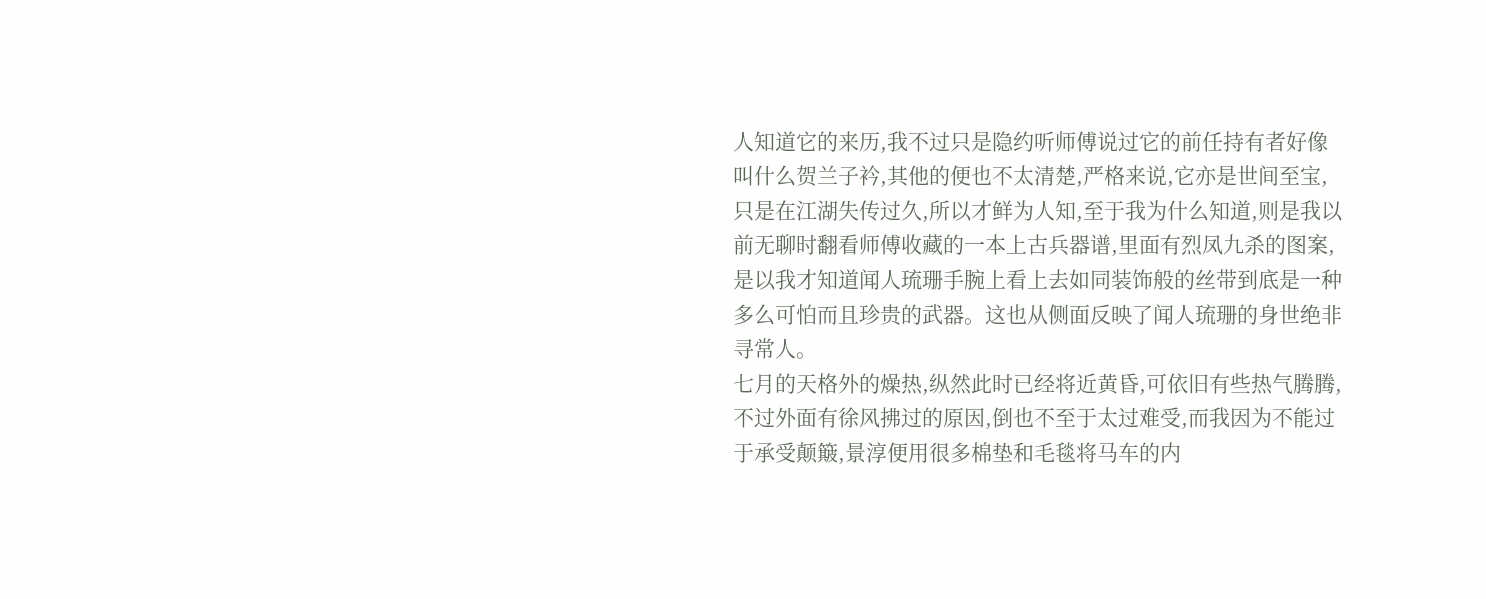人知道它的来历,我不过只是隐约听师傅说过它的前任持有者好像叫什么贺兰子衿,其他的便也不太清楚,严格来说,它亦是世间至宝,只是在江湖失传过久,所以才鲜为人知,至于我为什么知道,则是我以前无聊时翻看师傅收藏的一本上古兵器谱,里面有烈凤九杀的图案,是以我才知道闻人琉珊手腕上看上去如同装饰般的丝带到底是一种多么可怕而且珍贵的武器。这也从侧面反映了闻人琉珊的身世绝非寻常人。
七月的天格外的燥热,纵然此时已经将近黄昏,可依旧有些热气腾腾,不过外面有徐风拂过的原因,倒也不至于太过难受,而我因为不能过于承受颠簸,景淳便用很多棉垫和毛毯将马车的内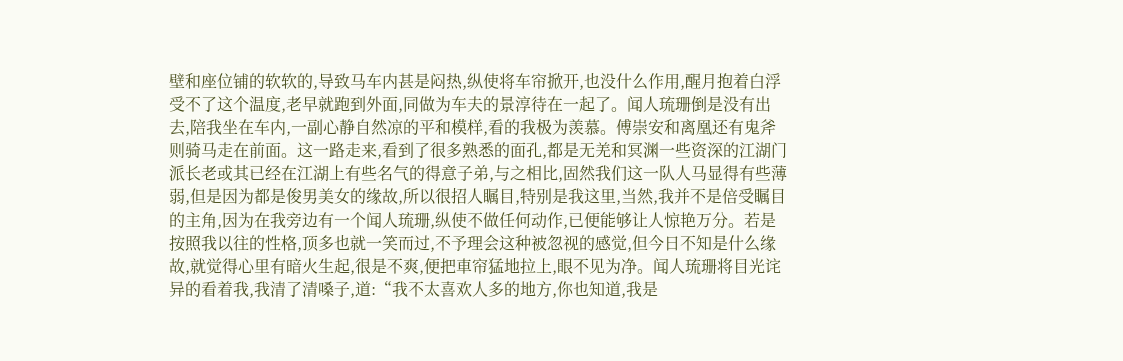壁和座位铺的软软的,导致马车内甚是闷热,纵使将车帘掀开,也没什么作用,醒月抱着白浮受不了这个温度,老早就跑到外面,同做为车夫的景淳待在一起了。闻人琉珊倒是没有出去,陪我坐在车内,一副心静自然凉的平和模样,看的我极为羡慕。傅崇安和离凰还有鬼斧则骑马走在前面。这一路走来,看到了很多熟悉的面孔,都是无羌和冥渊一些资深的江湖门派长老或其已经在江湖上有些名气的得意子弟,与之相比,固然我们这一队人马显得有些薄弱,但是因为都是俊男美女的缘故,所以很招人瞩目,特别是我这里,当然,我并不是倍受瞩目的主角,因为在我旁边有一个闻人琉珊,纵使不做任何动作,已便能够让人惊艳万分。若是按照我以往的性格,顶多也就一笑而过,不予理会这种被忽视的感觉,但今日不知是什么缘故,就觉得心里有暗火生起,很是不爽,便把車帘猛地拉上,眼不见为净。闻人琉珊将目光诧异的看着我,我清了清嗓子,道:“我不太喜欢人多的地方,你也知道,我是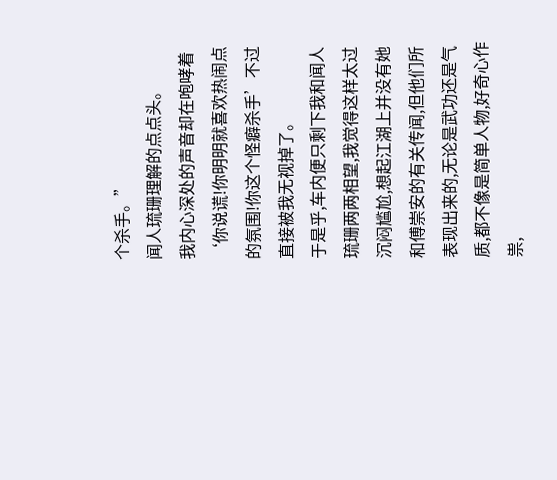个杀手。”
闻人琉珊理解的点点头。
我内心深处的声音却在咆哮着‘你说谎!你明明就喜欢热闹点的氛围!你这个怪癖杀手’不过直接被我无视掉了。
于是乎,车内便只剩下我和闻人琉珊两两相望,我觉得这样太过沉闷尴尬,想起江湖上并没有她和傅崇安的有关传闻,但他们所表现出来的,无论是武功还是气质,都不像是简单人物,好奇心作祟,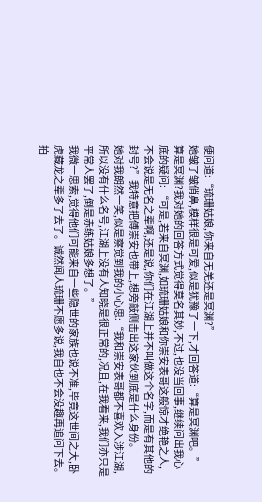便问道:“琉珊姑娘,你来自无羌还是冥渊?”
她皱了皱俏鼻,模样很是可爱,似是犹豫了一下,才回答道:“算是冥渊吧。”
算是冥渊?我对她的回答方式觉得莫名其妙,不过,也没当回事,继续问出我心底的疑问: “可是,若来自冥渊,如琉珊姑娘和你崇安表哥这般惊才绝艳之人,不会说是无名之辈啊,还是说,你们在江湖上并不叫做这个名字,而是有其他的封号?”我特意把傅崇安也带上,想旁敲侧击出这家伙到底是什么身份。
她对我朗然一笑,似是察觉到我的小心思:“我和崇安表哥都不喜欢入涉江湖,所以没有什么名号,江湖上没有人知晓是很正常的,况且,在我看来,我们亦只是平常人罢了,倒是赤练姑娘多想了。”
我微一思索,觉得他们可能来自一些隐世的家族也说不准,毕竟这世间之大,卧虎藏龙之辈多了去了。诚然闻人琉珊不愿多说,我自也不会没趣再追问下去。
拍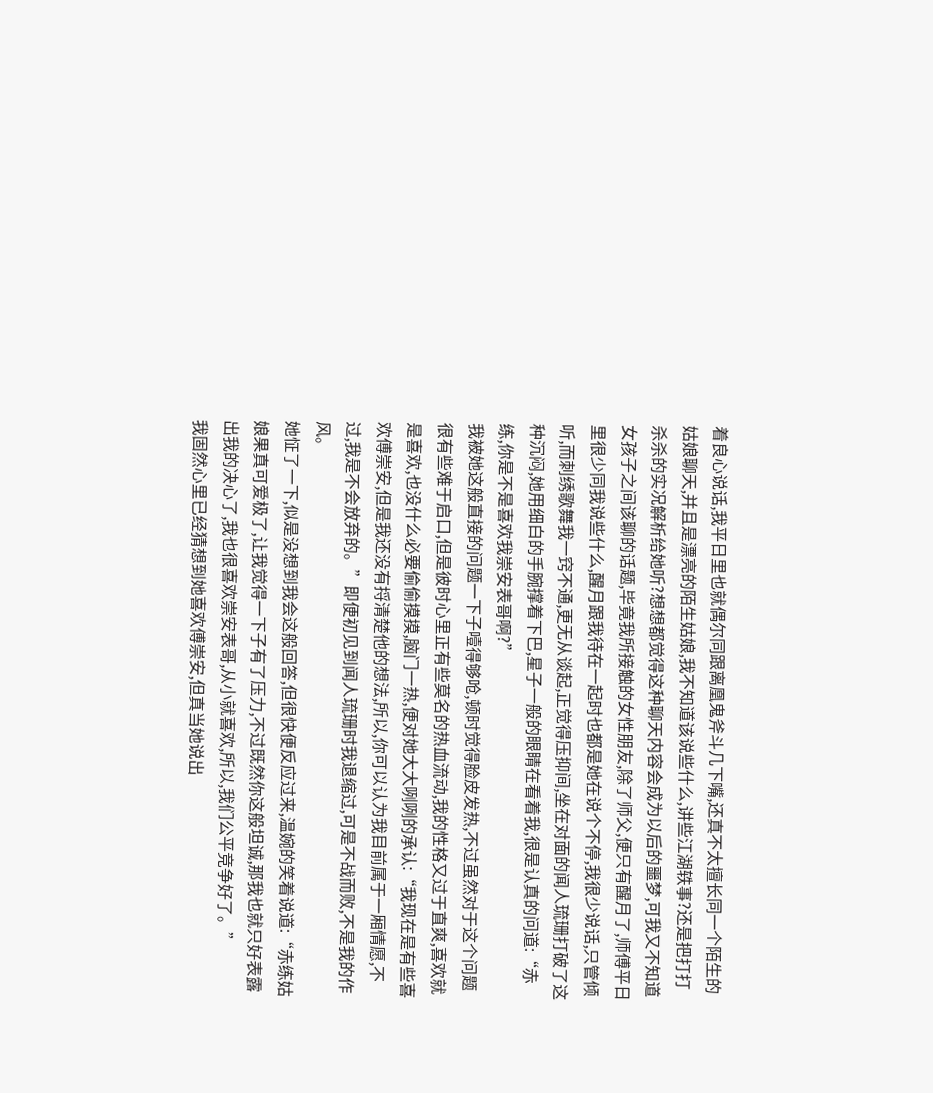着良心说话,我平日里也就偶尔同跟离凰鬼斧斗几下嘴,还真不太擅长同一个陌生的姑娘聊天,并且是漂亮的陌生姑娘,我不知道该说些什么,讲些江湖轶事?还是把打打杀杀的实况解析给她听?想想都觉得这种聊天内容会成为以后的噩梦,可我又不知道女孩子之间该聊的话题,毕竟我所接触的女性朋友,除了师父,便只有醒月了,师傅平日里很少同我说些什么,醒月跟我待在一起时也都是她在说个不停,我很少说话,只管倾听,而刺绣歌舞我一窍不通,更无从谈起,正觉得压抑间,坐在对面的闻人琉珊打破了这种沉闷,她用细白的手腕撑着下巴,星子一般的眼睛在看着我,很是认真的问道:“赤练,你是不是喜欢我崇安表哥啊?”
我被她这般直接的问题一下子噎得够呛,顿时觉得脸皮发热,不过虽然对于这个问题很有些难于启口,但是彼时心里正有些莫名的热血流动,我的性格又过于直爽,喜欢就是喜欢,也没什么必要偷偷摸摸,脑门一热,便对她大大咧咧的承认:“我现在是有些喜欢傅崇安,但是我还没有捋清楚他的想法,所以,你可以认为我目前属于一厢情愿,不过,我是不会放弃的。”即便初见到闻人琉珊时我退缩过,可是不战而败,不是我的作风。
她怔了一下,似是没想到我会这般回答,但很快便反应过来,温婉的笑着说道:“赤练姑娘果真可爱极了,让我觉得一下子有了压力,不过既然你这般坦诚,那我也就只好表露出我的决心了,我也很喜欢崇安表哥,从小就喜欢,所以,我们公平竞争好了。”
我固然心里已经猜想到她喜欢傅崇安,但真当她说出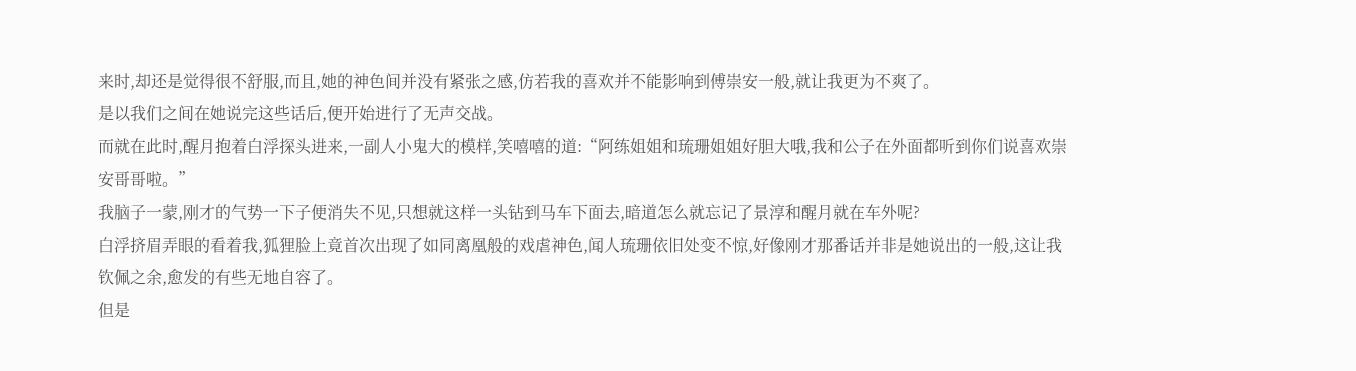来时,却还是觉得很不舒服,而且,她的神色间并没有紧张之感,仿若我的喜欢并不能影响到傅崇安一般,就让我更为不爽了。
是以我们之间在她说完这些话后,便开始进行了无声交战。
而就在此时,醒月抱着白浮探头进来,一副人小鬼大的模样,笑嘻嘻的道:“阿练姐姐和琉珊姐姐好胆大哦,我和公子在外面都听到你们说喜欢崇安哥哥啦。”
我脑子一蒙,刚才的气势一下子便消失不见,只想就这样一头钻到马车下面去,暗道怎么就忘记了景淳和醒月就在车外呢?
白浮挤眉弄眼的看着我,狐狸脸上竟首次出现了如同离凰般的戏虐神色,闻人琉珊依旧处变不惊,好像刚才那番话并非是她说出的一般,这让我钦佩之余,愈发的有些无地自容了。
但是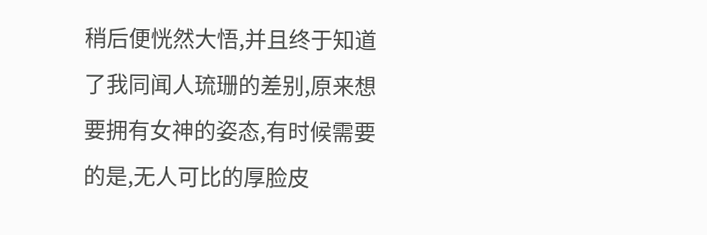稍后便恍然大悟,并且终于知道了我同闻人琉珊的差别,原来想要拥有女神的姿态,有时候需要的是,无人可比的厚脸皮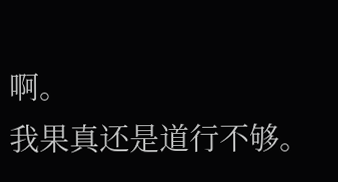啊。
我果真还是道行不够。